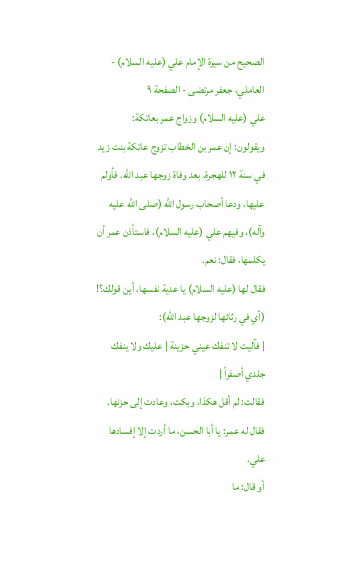الصحيح من سيرة الإمام علي (عليه السلام) - العاملي، جعفر مرتضى - الصفحة ٩
علي (عليه السلام) وزواج عمر بعاتكة:
ويقولون: إن عمر بن الخطاب تزوج عاتكة بنت زيد في سنة ١٢ للهجرة، بعد وفاة زوجها عبد الله. فأولم عليها، ودعا أصحاب رسول الله (صلى الله عليه وآله)، وفيهم علي (عليه السلام)، فاستأذن عمر أن يكلمها، فقال: نعم.
فقال لها (عليه السلام) يا عدية نفسها، أين قولك؟! (أي في رثائها لزوجها عبد الله):
| فآليت لا تنفك عيني حزينة | عليك ولا ينفك جلدي أصفراً |
فقالت: لم أقل هكذا، وبكت، وعادت إلى حزنها.
فقال له عمر: يا أبا الحسن، ما أردت إلا إفسادها علي.
أو قال: ما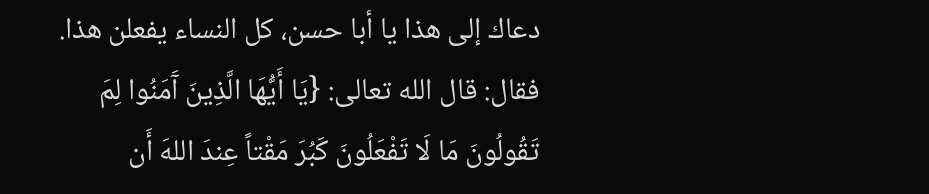دعاك إلى هذا يا أبا حسن، كل النساء يفعلن هذا.
فقال: قال الله تعالى: {يَا أَيُّهَا الَّذِينَ آَمَنُوا لِمَ تَقُولُونَ مَا لَا تَفْعَلُونَ كَبُرَ مَقْتاً عِندَ اللهَ أَن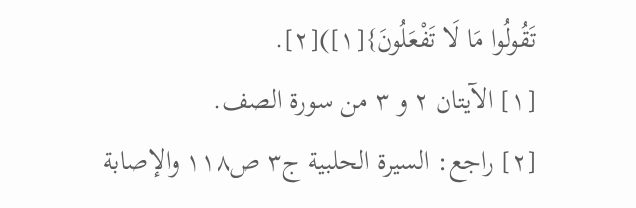تَقُولُوا مَا لَا تَفْعَلُونَ}[١])[٢].
[١] الآيتان ٢ و ٣ من سورة الصف.
[٢] راجع: السيرة الحلبية ج٣ ص١١٨ والإصابة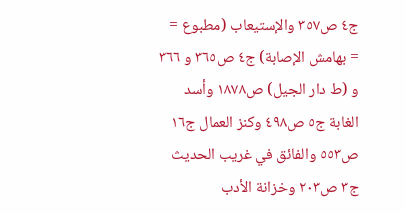ج٤ ص٣٥٧ والإستيعاب (مطبوع = = بهامش الإصابة) ج٤ ص٣٦٥ و ٣٦٦ و (ط دار الجيل) ص١٨٧٨ وأسد الغابة ج٥ ص٤٩٨ وكنز العمال ج١٦ ص٥٥٣ والفائق في غريب الحديث ج٣ ص٢٠٣ وخزانة الأدب